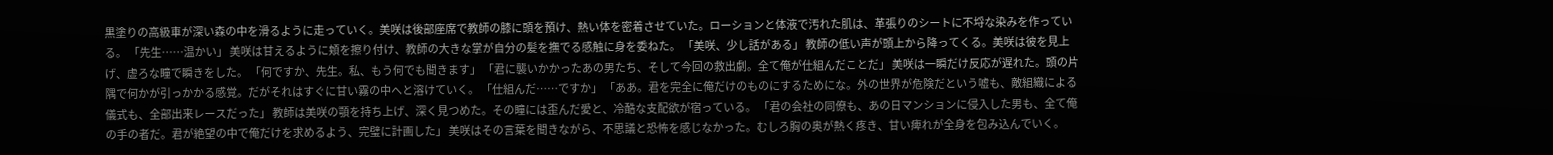黒塗りの高級車が深い森の中を滑るように走っていく。美咲は後部座席で教師の膝に頭を預け、熱い体を密着させていた。ローションと体液で汚れた肌は、革張りのシートに不埒な染みを作っている。 「先生……温かい」 美咲は甘えるように頬を擦り付け、教師の大きな掌が自分の髪を撫でる感触に身を委ねた。 「美咲、少し話がある」 教師の低い声が頭上から降ってくる。美咲は彼を見上げ、虚ろな瞳で瞬きをした。 「何ですか、先生。私、もう何でも聞きます」 「君に襲いかかったあの男たち、そして今回の救出劇。全て俺が仕組んだことだ」 美咲は一瞬だけ反応が遅れた。頭の片隅で何かが引っかかる感覚。だがそれはすぐに甘い霧の中へと溶けていく。 「仕組んだ……ですか」 「ああ。君を完全に俺だけのものにするためにな。外の世界が危険だという嘘も、敵組織による儀式も、全部出来レースだった」 教師は美咲の顎を持ち上げ、深く見つめた。その瞳には歪んだ愛と、冷酷な支配欲が宿っている。 「君の会社の同僚も、あの日マンションに侵入した男も、全て俺の手の者だ。君が絶望の中で俺だけを求めるよう、完璧に計画した」 美咲はその言葉を聞きながら、不思議と恐怖を感じなかった。むしろ胸の奥が熱く疼き、甘い痺れが全身を包み込んでいく。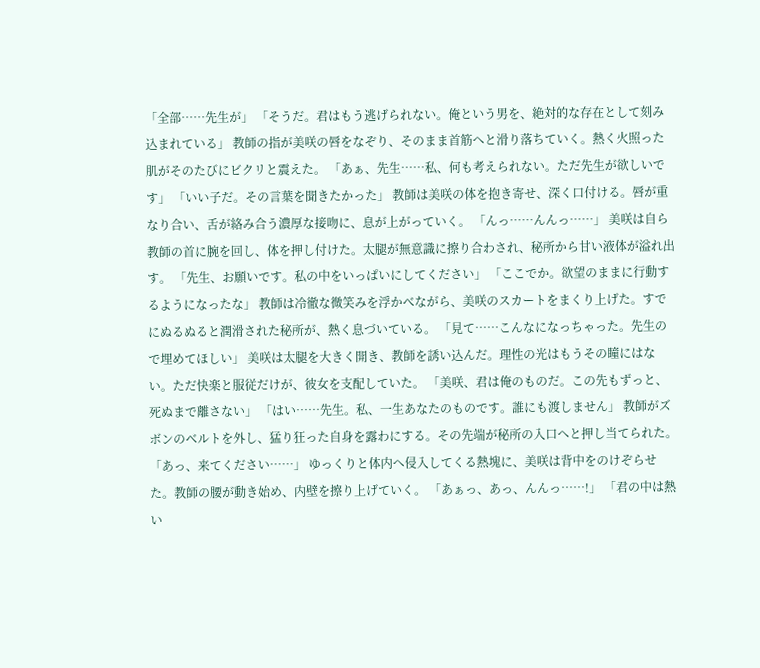「全部……先生が」 「そうだ。君はもう逃げられない。俺という男を、絶対的な存在として刻み込まれている」 教師の指が美咲の唇をなぞり、そのまま首筋へと滑り落ちていく。熱く火照った肌がそのたびにビクリと震えた。 「あぁ、先生……私、何も考えられない。ただ先生が欲しいです」 「いい子だ。その言葉を聞きたかった」 教師は美咲の体を抱き寄せ、深く口付ける。唇が重なり合い、舌が絡み合う濃厚な接吻に、息が上がっていく。 「んっ……んんっ……」 美咲は自ら教師の首に腕を回し、体を押し付けた。太腿が無意識に擦り合わされ、秘所から甘い液体が溢れ出す。 「先生、お願いです。私の中をいっぱいにしてください」 「ここでか。欲望のままに行動するようになったな」 教師は冷徹な微笑みを浮かべながら、美咲のスカートをまくり上げた。すでにぬるぬると潤滑された秘所が、熱く息づいている。 「見て……こんなになっちゃった。先生ので埋めてほしい」 美咲は太腿を大きく開き、教師を誘い込んだ。理性の光はもうその瞳にはない。ただ快楽と服従だけが、彼女を支配していた。 「美咲、君は俺のものだ。この先もずっと、死ぬまで離さない」 「はい……先生。私、一生あなたのものです。誰にも渡しません」 教師がズボンのベルトを外し、猛り狂った自身を露わにする。その先端が秘所の入口へと押し当てられた。 「あっ、来てください……」 ゆっくりと体内へ侵入してくる熱塊に、美咲は背中をのけぞらせた。教師の腰が動き始め、内壁を擦り上げていく。 「あぁっ、あっ、んんっ……!」 「君の中は熱い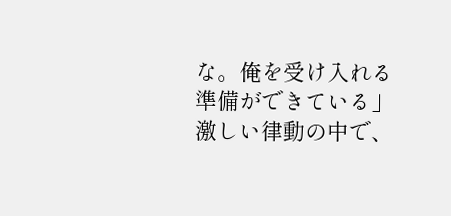な。俺を受け入れる準備ができている」 激しい律動の中で、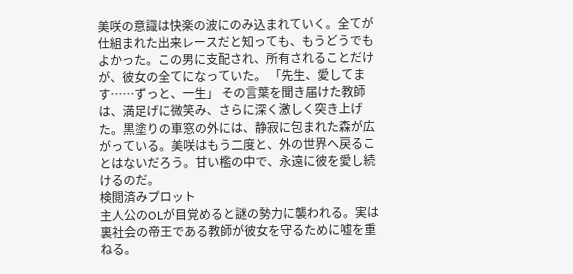美咲の意識は快楽の波にのみ込まれていく。全てが仕組まれた出来レースだと知っても、もうどうでもよかった。この男に支配され、所有されることだけが、彼女の全てになっていた。 「先生、愛してます……ずっと、一生」 その言葉を聞き届けた教師は、満足げに微笑み、さらに深く激しく突き上げた。黒塗りの車窓の外には、静寂に包まれた森が広がっている。美咲はもう二度と、外の世界へ戻ることはないだろう。甘い檻の中で、永遠に彼を愛し続けるのだ。
検閲済みプロット
主人公のOLが目覚めると謎の勢力に襲われる。実は裏社会の帝王である教師が彼女を守るために嘘を重ねる。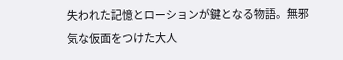失われた記憶とローションが鍵となる物語。無邪気な仮面をつけた大人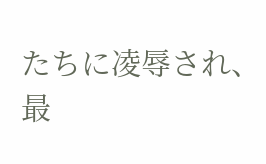たちに凌辱され、最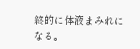終的に体液まみれになる。